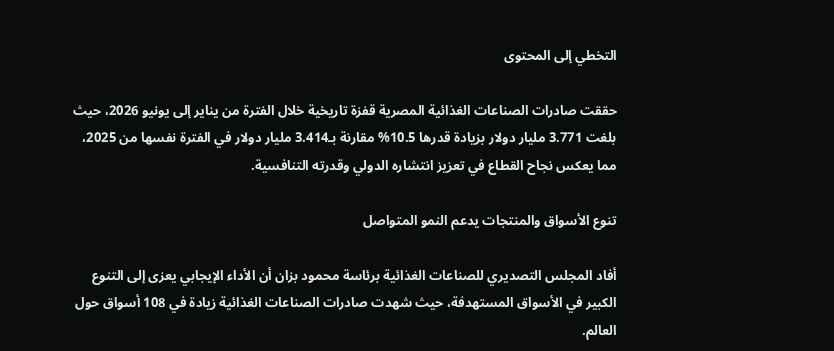التخطي إلى المحتوى

حققت صادرات الصناعات الغذائية المصرية قفزة تاريخية خلال الفترة من يناير إلى يونيو 2026، حيث بلغت 3.771 مليار دولار بزيادة قدرها 10.5% مقارنة بـ3.414 مليار دولار في الفترة نفسها من 2025، مما يعكس نجاح القطاع في تعزيز انتشاره الدولي وقدرته التنافسية.

تنوع الأسواق والمنتجات يدعم النمو المتواصل

أفاد المجلس التصديري للصناعات الغذائية برئاسة محمود بزان أن الأداء الإيجابي يعزى إلى التنوع الكبير في الأسواق المستهدفة، حيث شهدت صادرات الصناعات الغذائية زيادة في 108 أسواق حول العالم.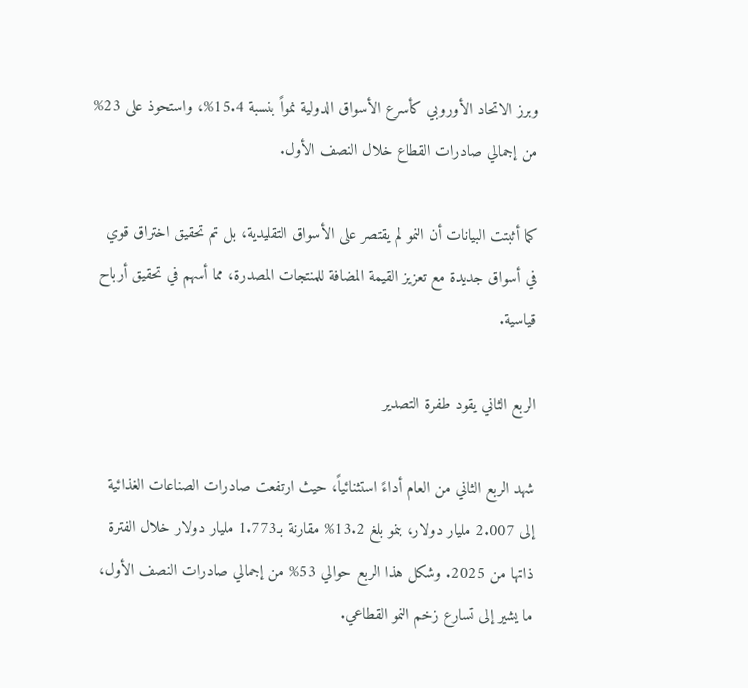وبرز الاتحاد الأوروبي كأسرع الأسواق الدولية نمواً بنسبة 15.4%، واستحوذ على 23% من إجمالي صادرات القطاع خلال النصف الأول.

كما أثبتت البيانات أن النمو لم يقتصر على الأسواق التقليدية، بل تم تحقيق اختراق قوي في أسواق جديدة مع تعزيز القيمة المضافة للمنتجات المصدرة، مما أسهم في تحقيق أرباح قياسية.

الربع الثاني يقود طفرة التصدير

شهد الربع الثاني من العام أداءً استثنائياً، حيث ارتفعت صادرات الصناعات الغذائية إلى 2.007 مليار دولار، بنمو بلغ 13.2% مقارنة بـ1.773 مليار دولار خلال الفترة ذاتها من 2025. وشكل هذا الربع حوالي 53% من إجمالي صادرات النصف الأول، ما يشير إلى تسارع زخم النمو القطاعي.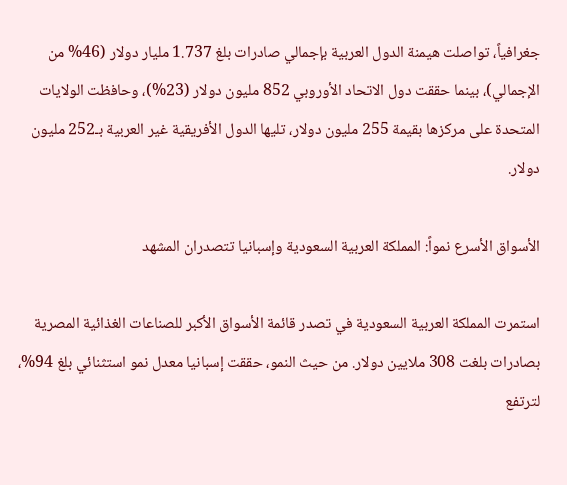جغرافياً، تواصلت هيمنة الدول العربية بإجمالي صادرات بلغ 1.737 مليار دولار (46% من الإجمالي)، بينما حققت دول الاتحاد الأوروبي 852 مليون دولار (23%)، وحافظت الولايات المتحدة على مركزها بقيمة 255 مليون دولار، تليها الدول الأفريقية غير العربية بـ252 مليون دولار.

الأسواق الأسرع نمواً: المملكة العربية السعودية وإسبانيا تتصدران المشهد

استمرت المملكة العربية السعودية في تصدر قائمة الأسواق الأكبر للصناعات الغذائية المصرية بصادرات بلغت 308 ملايين دولار. من حيث النمو، حققت إسبانيا معدل نمو استثنائي بلغ 94%، لترتفع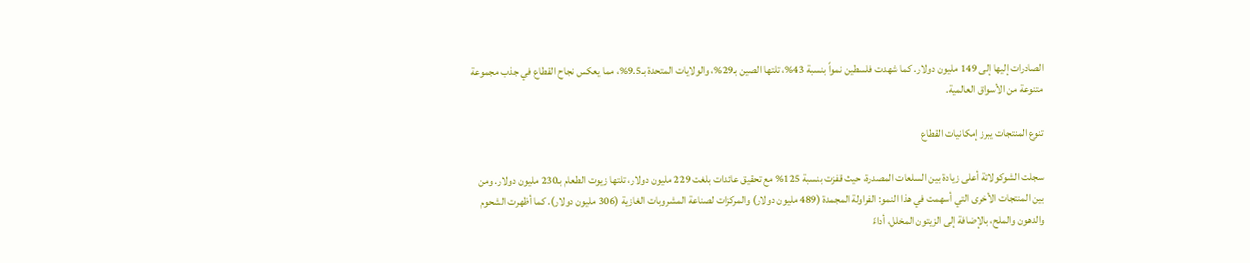الصادرات إليها إلى 149 مليون دولار. كما شهدت فلسطين نمواً بنسبة 43%، تلتها الصين بـ29%، والولايات المتحدة بـ9.5%، مما يعكس نجاح القطاع في جذب مجموعة متنوعة من الأسواق العالمية.

تنوع المنتجات يبرز إمكانيات القطاع

سجلت الشوكولاتة أعلى زيادة بين السلعات المصدرة، حيث قفزت بنسبة 125% مع تحقيق عائدات بلغت 229 مليون دولار، تلتها زيوت الطعام بـ230 مليون دولار. ومن بين المنتجات الأخرى التي أسهمت في هذا النمو: الفراولة المجمدة (489 مليون دولار) والمركزات لصناعة المشروبات الغازية (306 مليون دولار). كما أظهرت الشحوم والدهون والملح، بالإضافة إلى الزيتون المخلل، أداءً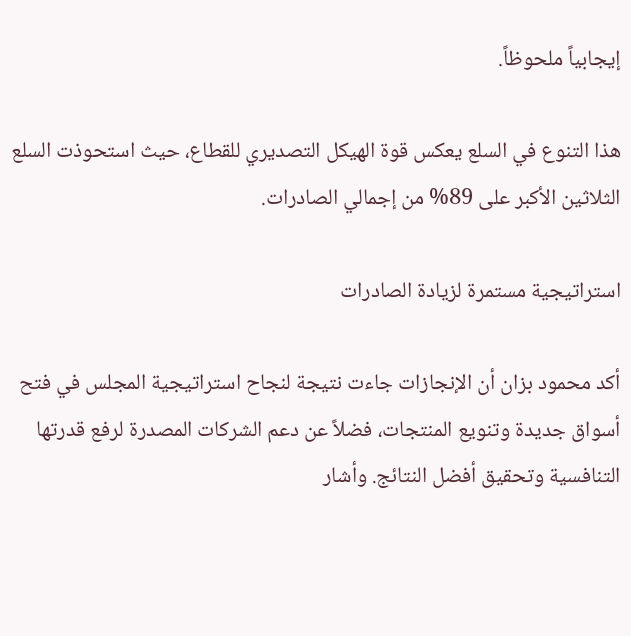إيجابياً ملحوظاً.

هذا التنوع في السلع يعكس قوة الهيكل التصديري للقطاع، حيث استحوذت السلع الثلاثين الأكبر على 89% من إجمالي الصادرات.

استراتيجية مستمرة لزيادة الصادرات

أكد محمود بزان أن الإنجازات جاءت نتيجة لنجاح استراتيجية المجلس في فتح أسواق جديدة وتنويع المنتجات، فضلاً عن دعم الشركات المصدرة لرفع قدرتها التنافسية وتحقيق أفضل النتائج. وأشار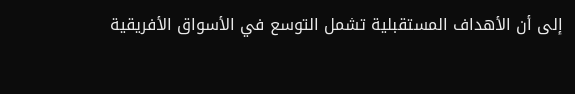إلى أن الأهداف المستقبلية تشمل التوسع في الأسواق الأفريقية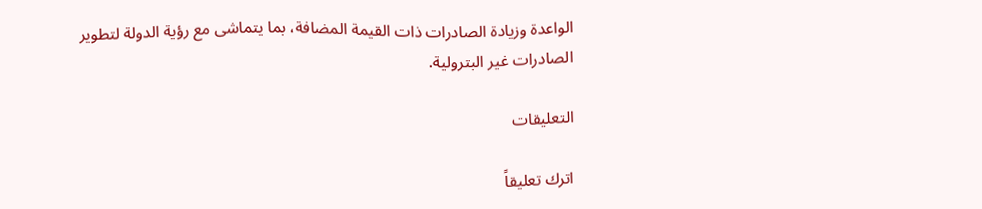الواعدة وزيادة الصادرات ذات القيمة المضافة، بما يتماشى مع رؤية الدولة لتطوير الصادرات غير البترولية.

التعليقات

اترك تعليقاً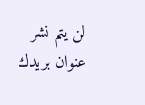لن يتم نشر عنوان بريدك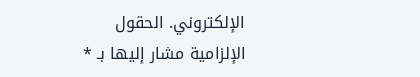الإلكتروني. الحقول الإلزامية مشار إليها بـ *